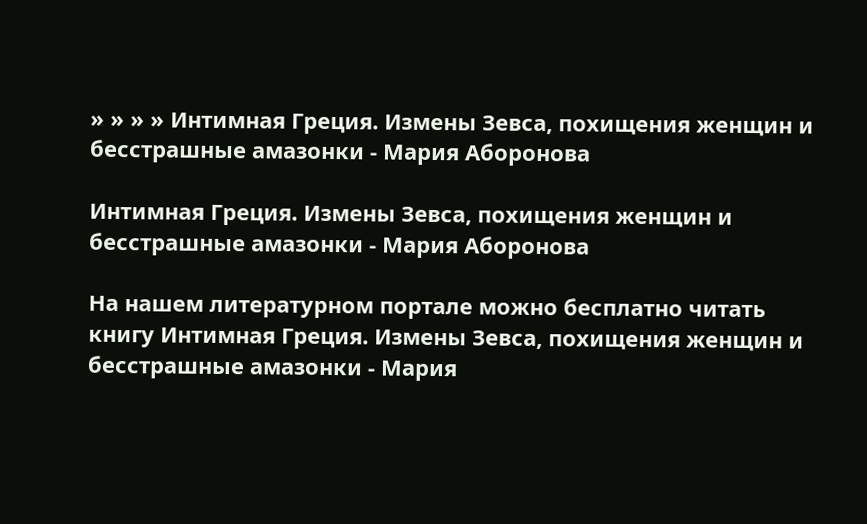» » » » Интимная Греция. Измены Зевса, похищения женщин и бесстрашные амазонки - Мария Аборонова

Интимная Греция. Измены Зевса, похищения женщин и бесстрашные амазонки - Мария Аборонова

На нашем литературном портале можно бесплатно читать книгу Интимная Греция. Измены Зевса, похищения женщин и бесстрашные амазонки - Мария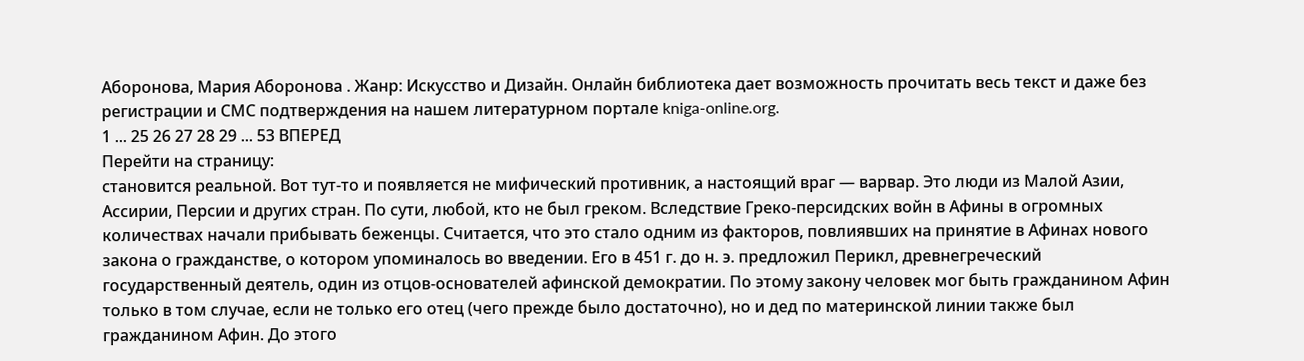Аборонова, Мария Аборонова . Жанр: Искусство и Дизайн. Онлайн библиотека дает возможность прочитать весь текст и даже без регистрации и СМС подтверждения на нашем литературном портале kniga-online.org.
1 ... 25 26 27 28 29 ... 53 ВПЕРЕД
Перейти на страницу:
становится реальной. Вот тут-то и появляется не мифический противник, а настоящий враг — варвар. Это люди из Малой Азии, Ассирии, Персии и других стран. По сути, любой, кто не был греком. Вследствие Греко-персидских войн в Афины в огромных количествах начали прибывать беженцы. Считается, что это стало одним из факторов, повлиявших на принятие в Афинах нового закона о гражданстве, о котором упоминалось во введении. Его в 451 г. до н. э. предложил Перикл, древнегреческий государственный деятель, один из отцов-основателей афинской демократии. По этому закону человек мог быть гражданином Афин только в том случае, если не только его отец (чего прежде было достаточно), но и дед по материнской линии также был гражданином Афин. До этого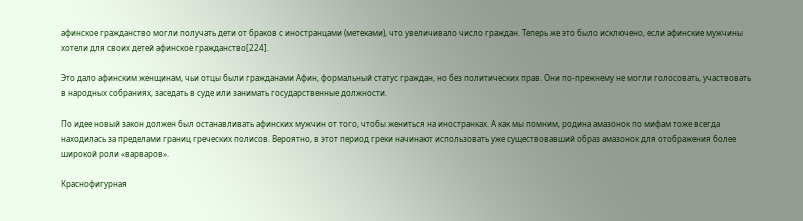афинское гражданство могли получать дети от браков с иностранцами (метеками), что увеличивало число граждан. Теперь же это было исключено, если афинские мужчины хотели для своих детей афинское гражданство[224].

Это дало афинским женщинам, чьи отцы были гражданами Афин, формальный статус граждан, но без политических прав. Они по-прежнему не могли голосовать, участвовать в народных собраниях, заседать в суде или занимать государственные должности.

По идее новый закон должен был останавливать афинских мужчин от того, чтобы жениться на иностранках. А как мы помним, родина амазонок по мифам тоже всегда находилась за пределами границ греческих полисов. Вероятно, в этот период греки начинают использовать уже существовавший образ амазонок для отображения более широкой роли «варваров».

Краснофигурная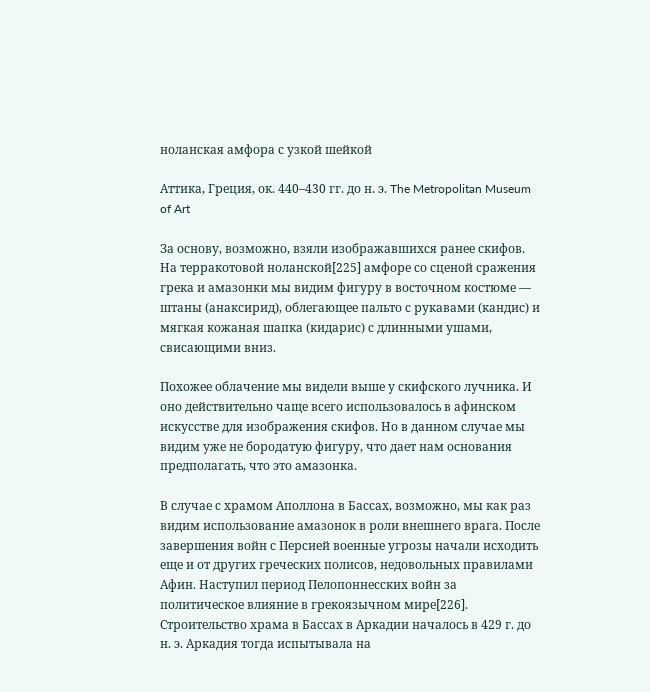ноланская амфора с узкой шейкой

Аттика, Греция, ок. 440–430 гг. до н. э. The Metropolitan Museum of Art

За основу, возможно, взяли изображавшихся ранее скифов. На терракотовой ноланской[225] амфоре со сценой сражения грека и амазонки мы видим фигуру в восточном костюме — штаны (анаксирид), облегающее пальто с рукавами (кандис) и мягкая кожаная шапка (кидарис) с длинными ушами, свисающими вниз.

Похожее облачение мы видели выше у скифского лучника. И оно действительно чаще всего использовалось в афинском искусстве для изображения скифов. Но в данном случае мы видим уже не бородатую фигуру, что дает нам основания предполагать, что это амазонка.

В случае с храмом Аполлона в Бассах, возможно, мы как раз видим использование амазонок в роли внешнего врага. После завершения войн с Персией военные угрозы начали исходить еще и от других греческих полисов, недовольных правилами Афин. Наступил период Пелопоннесских войн за политическое влияние в грекоязычном мире[226]. Строительство храма в Бассах в Аркадии началось в 429 г. до н. э. Аркадия тогда испытывала на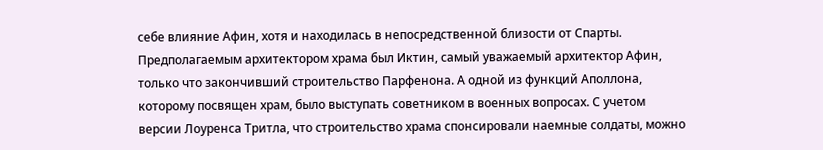себе влияние Афин, хотя и находилась в непосредственной близости от Спарты. Предполагаемым архитектором храма был Иктин, самый уважаемый архитектор Афин, только что закончивший строительство Парфенона. А одной из функций Аполлона, которому посвящен храм, было выступать советником в военных вопросах. С учетом версии Лоуренса Тритла, что строительство храма спонсировали наемные солдаты, можно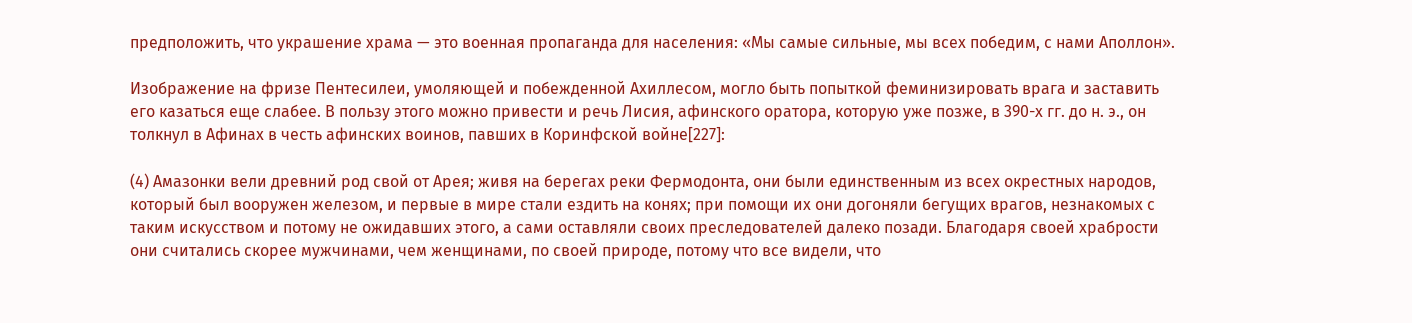предположить, что украшение храма — это военная пропаганда для населения: «Мы самые сильные, мы всех победим, с нами Аполлон».

Изображение на фризе Пентесилеи, умоляющей и побежденной Ахиллесом, могло быть попыткой феминизировать врага и заставить его казаться еще слабее. В пользу этого можно привести и речь Лисия, афинского оратора, которую уже позже, в 390-х гг. до н. э., он толкнул в Афинах в честь афинских воинов, павших в Коринфской войне[227]:

(4) Амазонки вели древний род свой от Арея; живя на берегах реки Фермодонта, они были единственным из всех окрестных народов, который был вооружен железом, и первые в мире стали ездить на конях; при помощи их они догоняли бегущих врагов, незнакомых с таким искусством и потому не ожидавших этого, а сами оставляли своих преследователей далеко позади. Благодаря своей храбрости они считались скорее мужчинами, чем женщинами, по своей природе, потому что все видели, что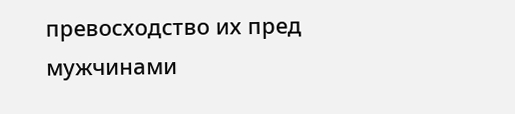превосходство их пред мужчинами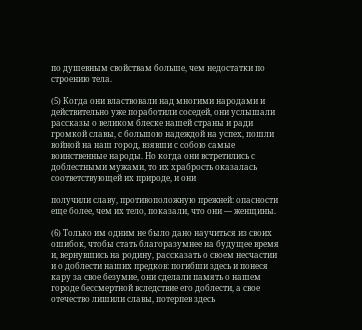по душевным свойствам больше, чем недостатки по строению тела.

(5) Когда они властвовали над многими народами и действительно уже поработили соседей, они услышали рассказы о великом блеске нашей страны и ради громкой славы, с большою надеждой на успех, пошли войной на наш город, взявши с собою самые воинственные народы. Но когда они встретились с доблестными мужами, то их храбрость оказалась соответствующей их природе, и они

получили славу, противоположную прежней: опасности еще более, чем их тело, показали, что они — женщины.

(6) Только им одним не было дано научиться из своих ошибок, чтобы стать благоразумнее на будущее время и, вернувшись на родину, рассказать о своем несчастии и о доблести наших предков: погибши здесь и понеся кару за свое безумие, они сделали память о нашем городе бессмертной вследствие его доблести, а свое отечество лишили славы, потерпев здесь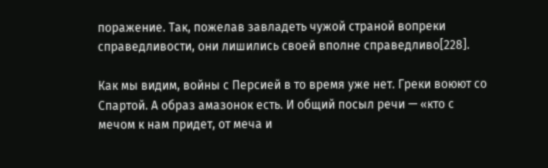поражение. Так, пожелав завладеть чужой страной вопреки справедливости, они лишились своей вполне справедливо[228].

Как мы видим, войны с Персией в то время уже нет. Греки воюют со Спартой. А образ амазонок есть. И общий посыл речи — «кто с мечом к нам придет, от меча и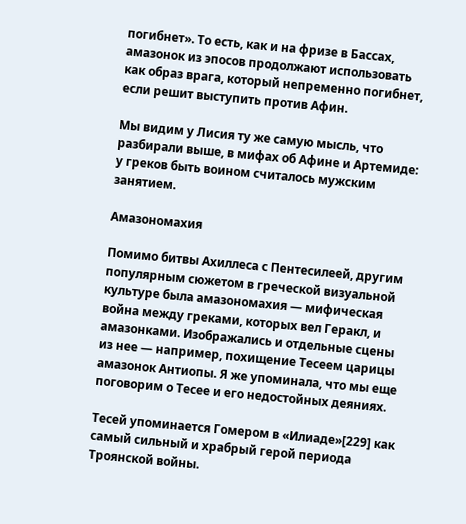погибнет». То есть, как и на фризе в Бассах, амазонок из эпосов продолжают использовать как образ врага, который непременно погибнет, если решит выступить против Афин.

Мы видим у Лисия ту же самую мысль, что разбирали выше, в мифах об Афине и Артемиде: у греков быть воином считалось мужским занятием.

Амазономахия

Помимо битвы Ахиллеса с Пентесилеей, другим популярным сюжетом в греческой визуальной культуре была амазономахия — мифическая война между греками, которых вел Геракл, и амазонками. Изображались и отдельные сцены из нее — например, похищение Тесеем царицы амазонок Антиопы. Я же упоминала, что мы еще поговорим о Тесее и его недостойных деяниях.

Тесей упоминается Гомером в «Илиаде»[229] как самый сильный и храбрый герой периода Троянской войны.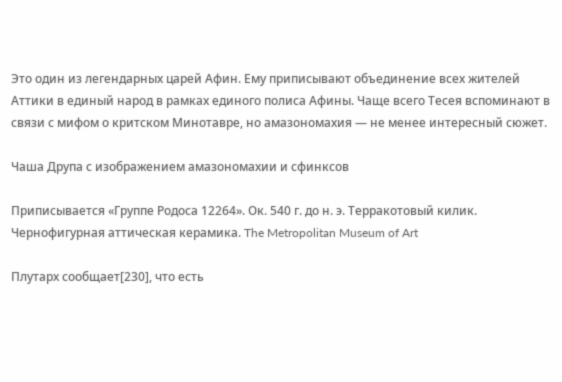Это один из легендарных царей Афин. Ему приписывают объединение всех жителей Аттики в единый народ в рамках единого полиса Афины. Чаще всего Тесея вспоминают в связи с мифом о критском Минотавре, но амазономахия — не менее интересный сюжет.

Чаша Друпа с изображением амазономахии и сфинксов

Приписывается «Группе Родоса 12264». Ок. 540 г. до н. э. Терракотовый килик. Чернофигурная аттическая керамика. The Metropolitan Museum of Art

Плутарх сообщает[230], что есть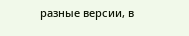разные версии, в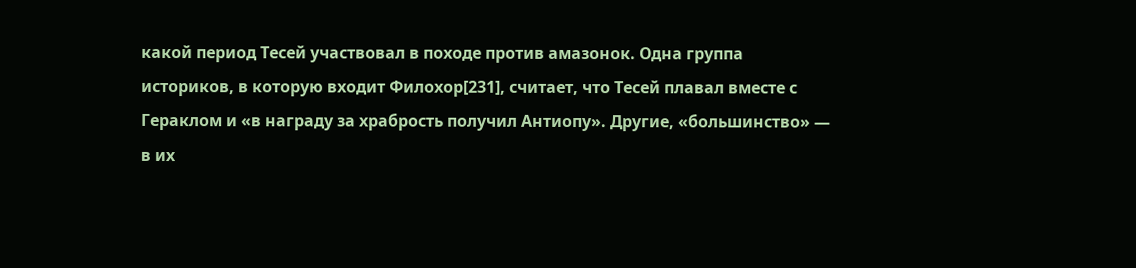какой период Тесей участвовал в походе против амазонок. Одна группа историков, в которую входит Филохор[231], считает, что Тесей плавал вместе с Гераклом и «в награду за храбрость получил Антиопу». Другие, «большинство» — в их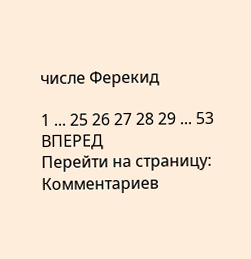числе Ферекид

1 ... 25 26 27 28 29 ... 53 ВПЕРЕД
Перейти на страницу:
Комментариев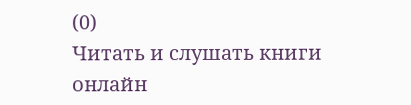(0)
Читать и слушать книги онлайн